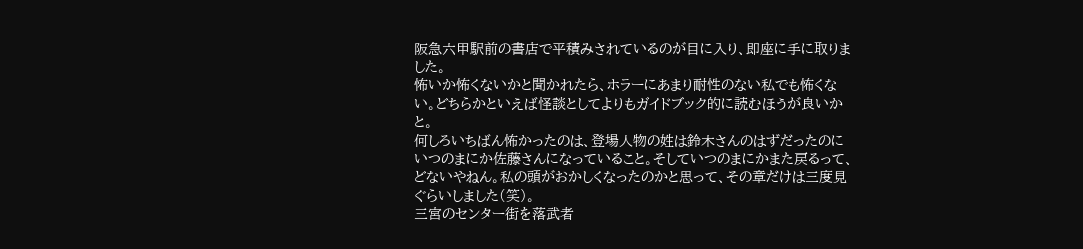阪急六甲駅前の書店で平積みされているのが目に入り、即座に手に取りました。
怖いか怖くないかと聞かれたら、ホラーにあまり耐性のない私でも怖くない。どちらかといえば怪談としてよりもガイドブック的に読むほうが良いかと。
何しろいちばん怖かったのは、登場人物の姓は鈴木さんのはずだったのにいつのまにか佐藤さんになっていること。そしていつのまにかまた戻るって、どないやねん。私の頭がおかしくなったのかと思って、その章だけは三度見ぐらいしました(笑)。
三宮のセンター街を落武者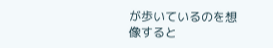が歩いているのを想像すると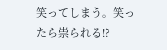笑ってしまう。笑ったら祟られる!?